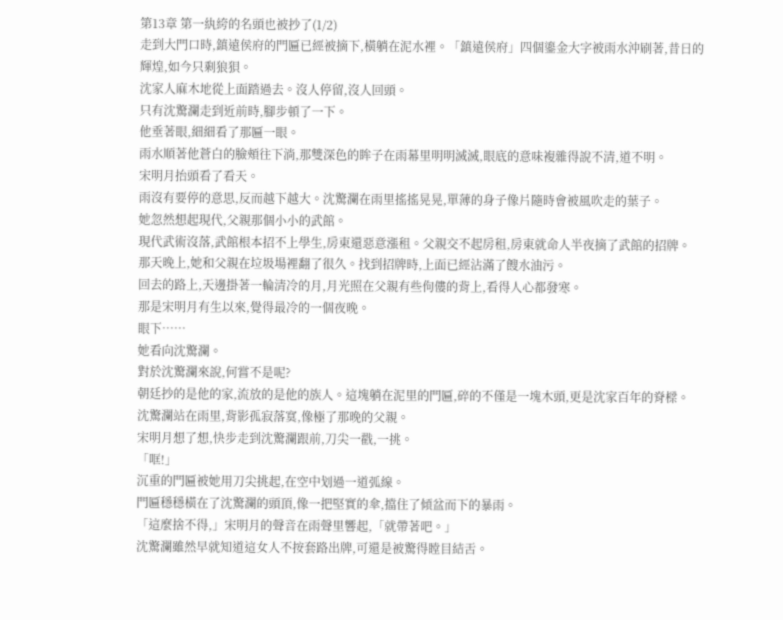第13章 第一紈絝的名頭也被抄了(1/2)
走到大門口時,鎮遠侯府的門匾已經被摘下,橫躺在泥水裡。「鎮遠侯府」四個鎏金大字被雨水沖刷著,昔日的輝煌,如今只剩狼狽。
沈家人麻木地從上面踏過去。沒人停留,沒人回頭。
只有沈驚瀾走到近前時,腳步頓了一下。
他垂著眼,細細看了那匾一眼。
雨水順著他蒼白的臉頰往下淌,那雙深色的眸子在雨幕里明明滅滅,眼底的意味複雜得說不清,道不明。
宋明月抬頭看了看天。
雨沒有要停的意思,反而越下越大。沈驚瀾在雨里搖搖晃晃,單薄的身子像片隨時會被風吹走的葉子。
她忽然想起現代,父親那個小小的武館。
現代武術沒落,武館根本招不上學生,房東還惡意漲租。父親交不起房租,房東就命人半夜摘了武館的招牌。
那天晚上,她和父親在垃圾場裡翻了很久。找到招牌時,上面已經沾滿了餿水油污。
回去的路上,天邊掛著一輪清冷的月,月光照在父親有些佝僂的背上,看得人心都發寒。
那是宋明月有生以來,覺得最冷的一個夜晚。
眼下……
她看向沈驚瀾。
對於沈驚瀾來說,何嘗不是呢?
朝廷抄的是他的家,流放的是他的族人。這塊躺在泥里的門匾,碎的不僅是一塊木頭,更是沈家百年的脊樑。
沈驚瀾站在雨里,背影孤寂落寞,像極了那晚的父親。
宋明月想了想,快步走到沈驚瀾跟前,刀尖一戳,一挑。
「哐!」
沉重的門匾被她用刀尖挑起,在空中划過一道弧線。
門匾穩穩橫在了沈驚瀾的頭頂,像一把堅實的傘,擋住了傾盆而下的暴雨。
「這麼捨不得,」宋明月的聲音在雨聲里響起,「就帶著吧。」
沈驚瀾雖然早就知道這女人不按套路出牌,可還是被驚得瞠目結舌。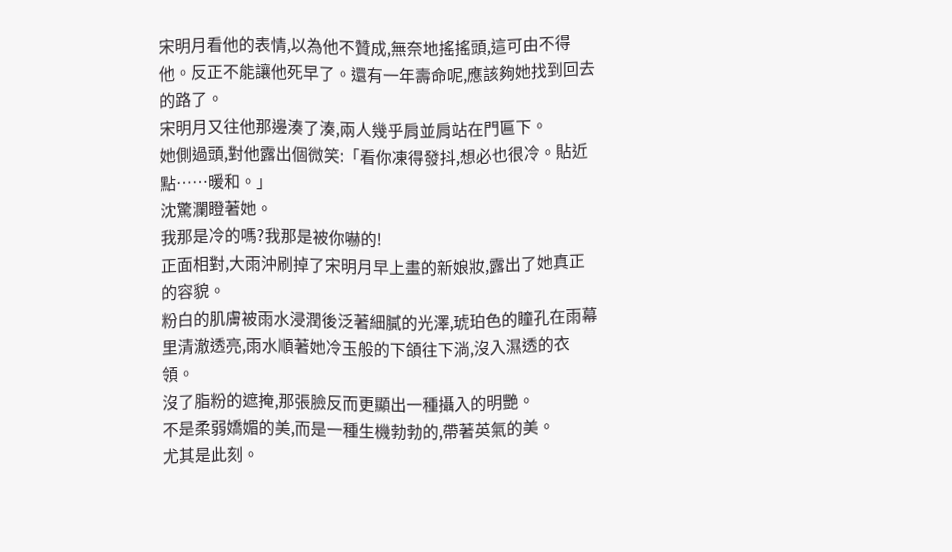宋明月看他的表情,以為他不贊成,無奈地搖搖頭,這可由不得他。反正不能讓他死早了。還有一年壽命呢,應該夠她找到回去的路了。
宋明月又往他那邊湊了湊,兩人幾乎肩並肩站在門匾下。
她側過頭,對他露出個微笑:「看你凍得發抖,想必也很冷。貼近點……暖和。」
沈驚瀾瞪著她。
我那是冷的嗎?我那是被你嚇的!
正面相對,大雨沖刷掉了宋明月早上畫的新娘妝,露出了她真正的容貌。
粉白的肌膚被雨水浸潤後泛著細膩的光澤,琥珀色的瞳孔在雨幕里清澈透亮,雨水順著她冷玉般的下頜往下淌,沒入濕透的衣領。
沒了脂粉的遮掩,那張臉反而更顯出一種攝入的明艷。
不是柔弱嬌媚的美,而是一種生機勃勃的,帶著英氣的美。
尤其是此刻。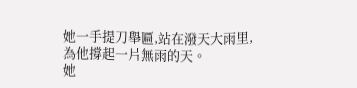她一手提刀舉匾,站在潑天大雨里,為他撐起一片無雨的天。
她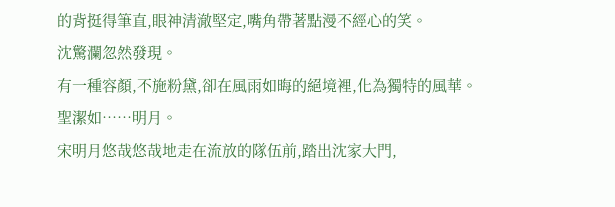的背挺得筆直,眼神清澈堅定,嘴角帶著點漫不經心的笑。
沈驚瀾忽然發現。
有一種容顏,不施粉黛,卻在風雨如晦的絕境裡,化為獨特的風華。
聖潔如……明月。
宋明月悠哉悠哉地走在流放的隊伍前,踏出沈家大門,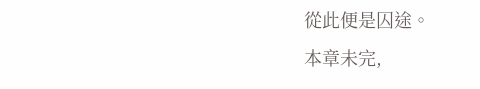從此便是囚途。
本章未完,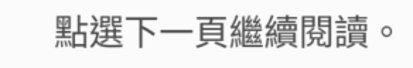點選下一頁繼續閱讀。